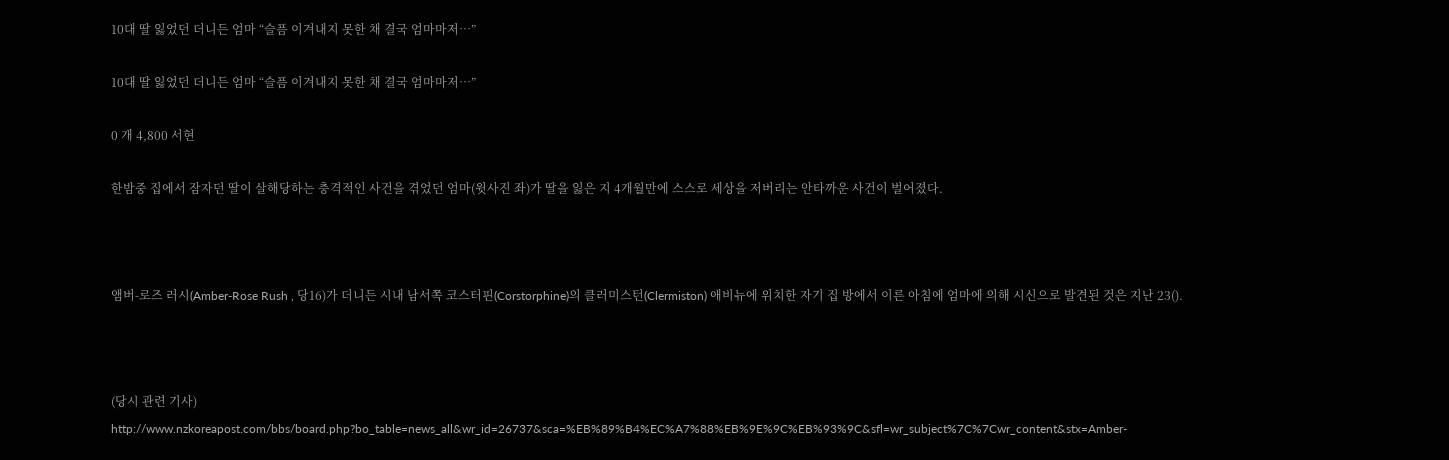10대 딸 잃었던 더니든 엄마 “슬픔 이겨내지 못한 채 결국 엄마마저…”

10대 딸 잃었던 더니든 엄마 “슬픔 이겨내지 못한 채 결국 엄마마저…”

0 개 4,800 서현

한밤중 집에서 잠자던 딸이 살해당하는 충격적인 사건을 겪었던 엄마(윗사진 좌)가 딸을 잃은 지 4개월만에 스스로 세상을 저버리는 안타까운 사건이 벌어졌다.



앰버-로즈 러시(Amber-Rose Rush , 당16)가 더니든 시내 남서쪽 코스터핀(Corstorphine)의 클러미스턴(Clermiston) 애비뉴에 위치한 자기 집 방에서 이른 아침에 엄마에 의해 시신으로 발견된 것은 지난 23().



(당시 관련 기사) http://www.nzkoreapost.com/bbs/board.php?bo_table=news_all&wr_id=26737&sca=%EB%89%B4%EC%A7%88%EB%9E%9C%EB%93%9C&sfl=wr_subject%7C%7Cwr_content&stx=Amber-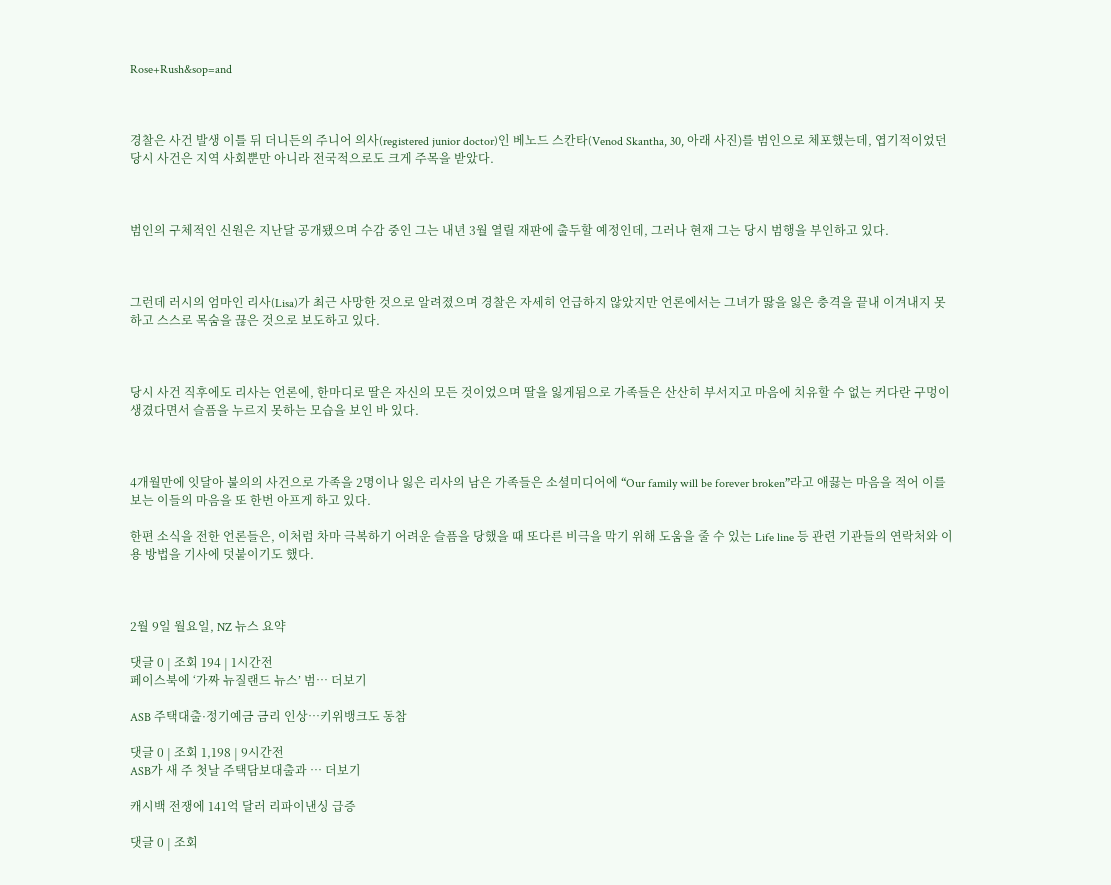Rose+Rush&sop=and



경찰은 사건 발생 이틀 뒤 더니든의 주니어 의사(registered junior doctor)인 베노드 스칸타(Venod Skantha, 30, 아래 사진)를 범인으로 체포했는데, 엽기적이었던 당시 사건은 지역 사회뿐만 아니라 전국적으로도 크게 주목을 받았다.



범인의 구체적인 신원은 지난달 공개됐으며 수감 중인 그는 내년 3월 열릴 재판에 출두할 예정인데, 그러나 현재 그는 당시 범행을 부인하고 있다.



그런데 러시의 엄마인 리사(Lisa)가 최근 사망한 것으로 알려졌으며 경찰은 자세히 언급하지 않았지만 언론에서는 그녀가 딿을 잃은 충격을 끝내 이겨내지 못하고 스스로 목숨을 끊은 것으로 보도하고 있다.



당시 사건 직후에도 리사는 언론에, 한마디로 딸은 자신의 모든 것이었으며 딸을 잃게됨으로 가족들은 산산히 부서지고 마음에 치유할 수 없는 커다란 구멍이 생겼다면서 슬픔을 누르지 못하는 모습을 보인 바 있다.



4개월만에 잇달아 불의의 사건으로 가족을 2명이나 잃은 리사의 남은 가족들은 소셜미디어에 “Our family will be forever broken”라고 애끓는 마음을 적어 이를 보는 이들의 마음을 또 한번 아프게 하고 있다.

한편 소식을 전한 언론들은, 이처럼 차마 극복하기 어려운 슬픔을 당했을 때 또다른 비극을 막기 위해 도움을 줄 수 있는 Life line 등 관련 기관들의 연락처와 이용 방법을 기사에 덧붙이기도 했다.



2월 9일 월요일, NZ 뉴스 요약

댓글 0 | 조회 194 | 1시간전
페이스북에 ‘가짜 뉴질랜드 뉴스’ 범… 더보기

ASB 주택대출·정기예금 금리 인상…키위뱅크도 동참

댓글 0 | 조회 1,198 | 9시간전
ASB가 새 주 첫날 주택담보대출과 … 더보기

캐시백 전쟁에 141억 달러 리파이낸싱 급증

댓글 0 | 조회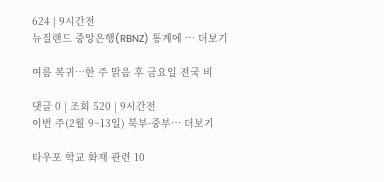624 | 9시간전
뉴질랜드 중앙은행(RBNZ) 통계에 … 더보기

여름 복귀…한 주 맑음 후 금요일 전국 비

댓글 0 | 조회 520 | 9시간전
이번 주(2월 9~13일) 북부·중부… 더보기

타우포 학교 화재 관련 10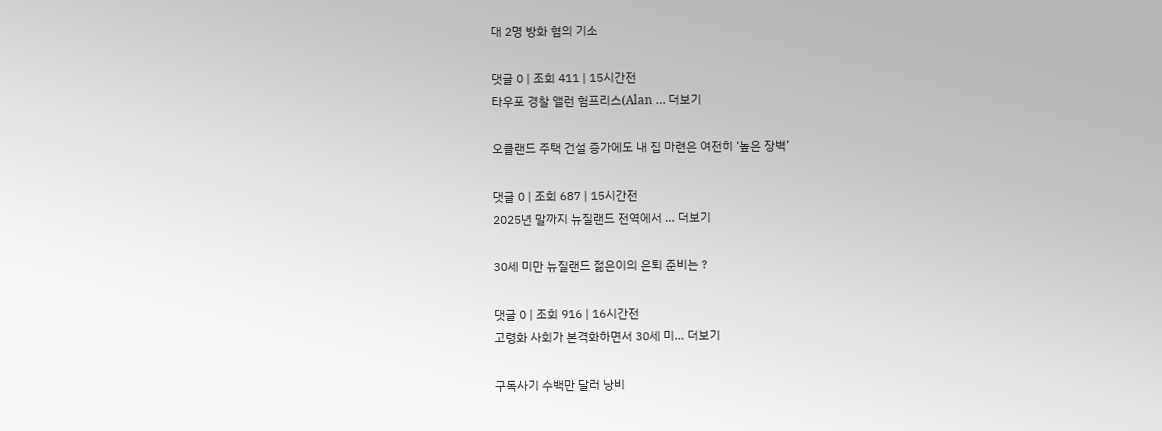대 2명 방화 혐의 기소

댓글 0 | 조회 411 | 15시간전
타우포 경찰 앨런 험프리스(Alan … 더보기

오클랜드 주택 건설 증가에도 내 집 마련은 여전히 ‘높은 장벽’

댓글 0 | 조회 687 | 15시간전
2025년 말까지 뉴질랜드 전역에서 … 더보기

30세 미만 뉴질랜드 젊은이의 은퇴 준비는 ?

댓글 0 | 조회 916 | 16시간전
고령화 사회가 본격화하면서 30세 미… 더보기

구독사기 수백만 달러 낭비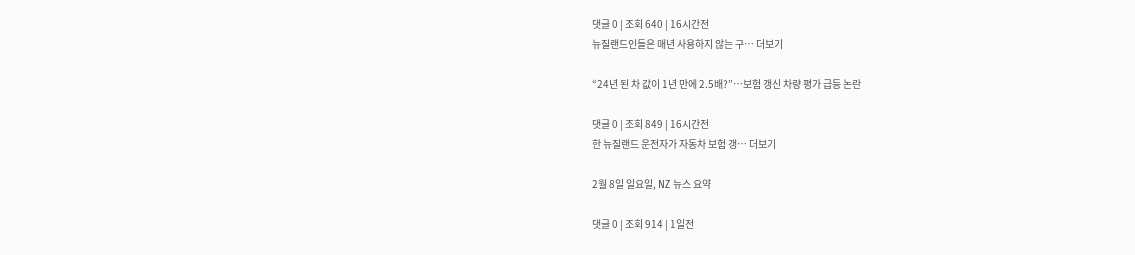댓글 0 | 조회 640 | 16시간전
뉴질랜드인들은 매년 사용하지 않는 구… 더보기

“24년 된 차 값이 1년 만에 2.5배?”…보험 갱신 차량 평가 급등 논란

댓글 0 | 조회 849 | 16시간전
한 뉴질랜드 운전자가 자동차 보험 갱… 더보기

2월 8일 일요일, NZ 뉴스 요약

댓글 0 | 조회 914 | 1일전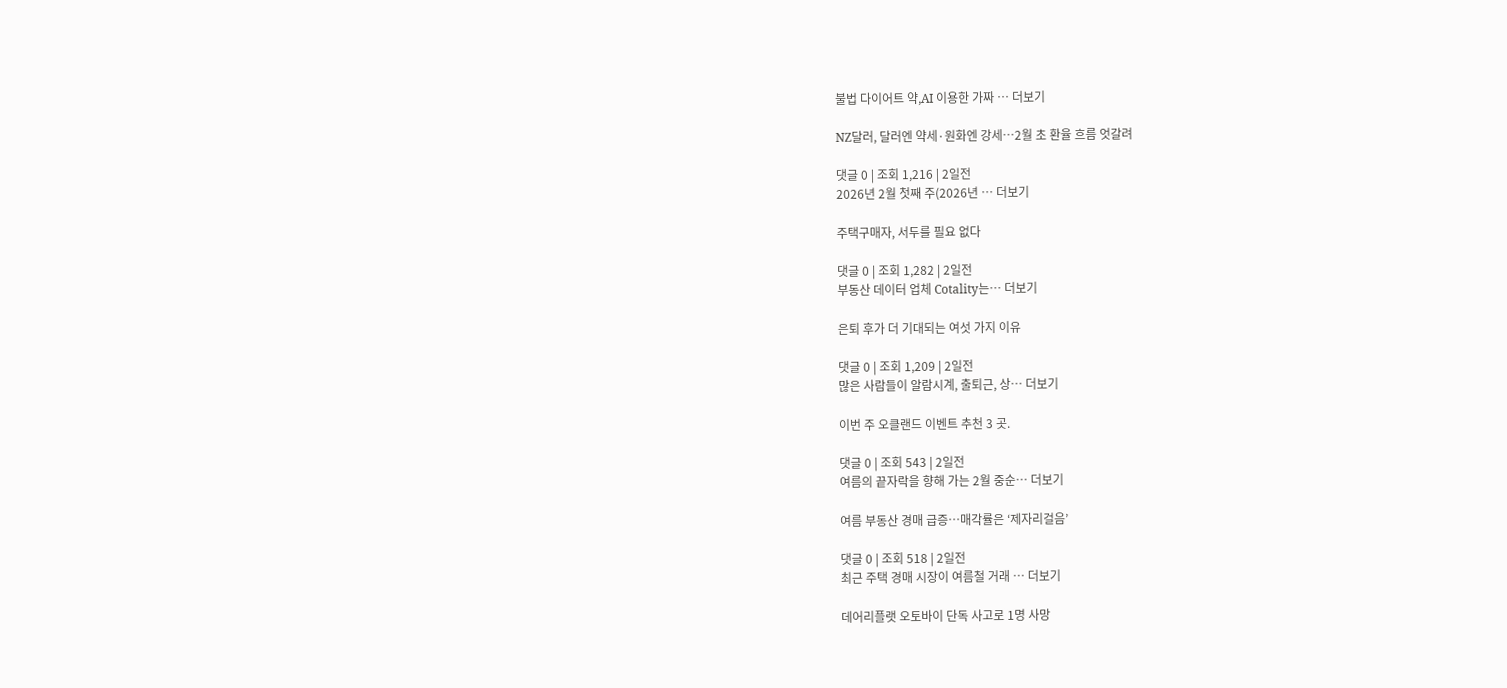불법 다이어트 약,AI 이용한 가짜 … 더보기

NZ달러, 달러엔 약세·원화엔 강세…2월 초 환율 흐름 엇갈려

댓글 0 | 조회 1,216 | 2일전
2026년 2월 첫째 주(2026년 … 더보기

주택구매자, 서두를 필요 없다

댓글 0 | 조회 1,282 | 2일전
부동산 데이터 업체 Cotality는… 더보기

은퇴 후가 더 기대되는 여섯 가지 이유

댓글 0 | 조회 1,209 | 2일전
많은 사람들이 알람시계, 출퇴근, 상… 더보기

이번 주 오클랜드 이벤트 추천 3 곳.

댓글 0 | 조회 543 | 2일전
여름의 끝자락을 향해 가는 2월 중순… 더보기

여름 부동산 경매 급증…매각률은 ‘제자리걸음’

댓글 0 | 조회 518 | 2일전
최근 주택 경매 시장이 여름철 거래 … 더보기

데어리플랫 오토바이 단독 사고로 1명 사망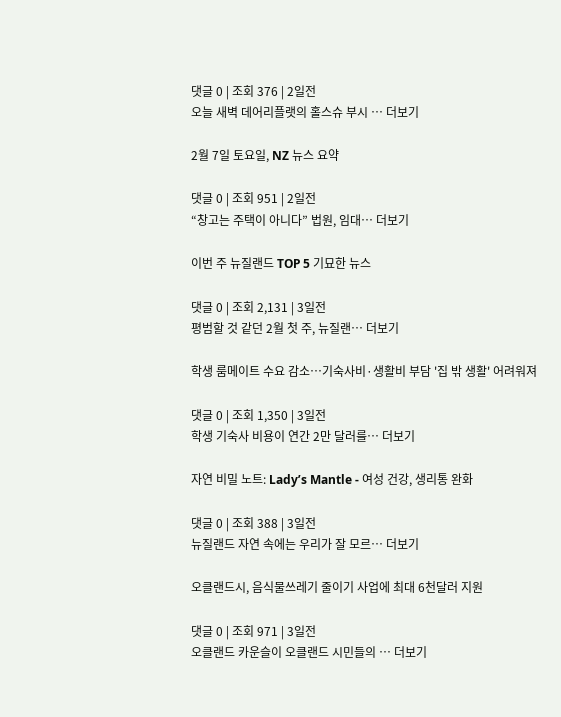댓글 0 | 조회 376 | 2일전
오늘 새벽 데어리플랫의 홀스슈 부시 … 더보기

2월 7일 토요일, NZ 뉴스 요약

댓글 0 | 조회 951 | 2일전
“창고는 주택이 아니다” 법원, 임대… 더보기

이번 주 뉴질랜드 TOP 5 기묘한 뉴스

댓글 0 | 조회 2,131 | 3일전
평범할 것 같던 2월 첫 주, 뉴질랜… 더보기

학생 룸메이트 수요 감소…기숙사비·생활비 부담 '집 밖 생활' 어려워져

댓글 0 | 조회 1,350 | 3일전
학생 기숙사 비용이 연간 2만 달러를… 더보기

자연 비밀 노트: Lady’s Mantle - 여성 건강, 생리통 완화

댓글 0 | 조회 388 | 3일전
뉴질랜드 자연 속에는 우리가 잘 모르… 더보기

오클랜드시, 음식물쓰레기 줄이기 사업에 최대 6천달러 지원

댓글 0 | 조회 971 | 3일전
오클랜드 카운슬이 오클랜드 시민들의 … 더보기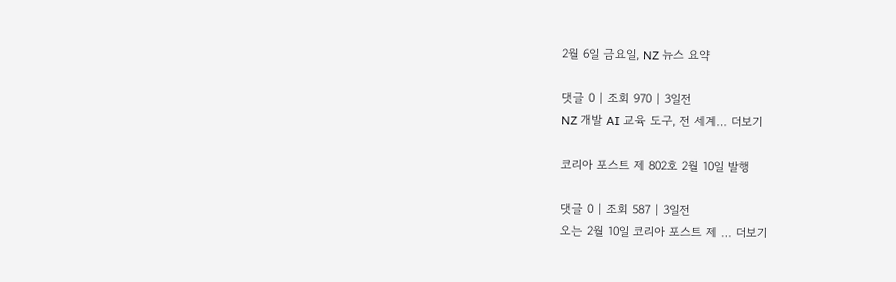2월 6일 금요일, NZ 뉴스 요약

댓글 0 | 조회 970 | 3일전
NZ 개발 AI 교육 도구, 전 세계… 더보기

코리아 포스트 제 802호 2월 10일 발행

댓글 0 | 조회 587 | 3일전
오는 2월 10일 코리아 포스트 제 … 더보기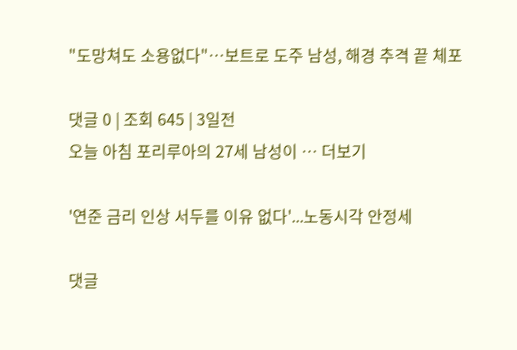"도망쳐도 소용없다"…보트로 도주 남성, 해경 추격 끝 체포

댓글 0 | 조회 645 | 3일전
오늘 아침 포리루아의 27세 남성이 … 더보기

'연준 금리 인상 서두를 이유 없다'...노동시각 안정세

댓글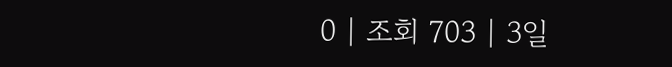0 | 조회 703 | 3일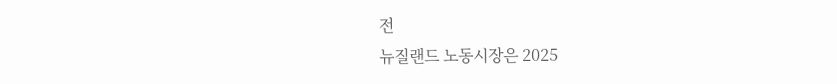전
뉴질랜드 노동시장은 2025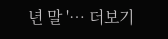년 말 '… 더보기